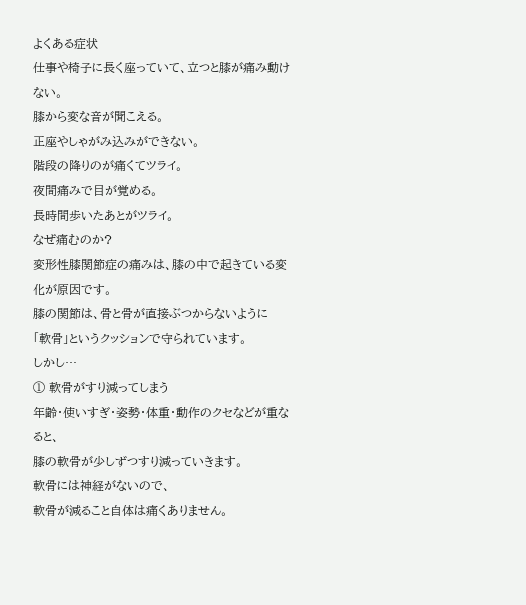よくある症状
仕事や椅子に長く座っていて、立つと膝が痛み動けない。
膝から変な音が聞こえる。
正座やしゃがみ込みができない。
階段の降りのが痛くてツライ。
夜間痛みで目が覚める。
長時間歩いたあとがツライ。
なぜ痛むのか?
変形性膝関節症の痛みは、膝の中で起きている変化が原因です。
膝の関節は、骨と骨が直接ぶつからないように
「軟骨」というクッションで守られています。
しかし…
① 軟骨がすり減ってしまう
年齢・使いすぎ・姿勢・体重・動作のクセなどが重なると、
膝の軟骨が少しずつすり減っていきます。
軟骨には神経がないので、
軟骨が減ること自体は痛くありません。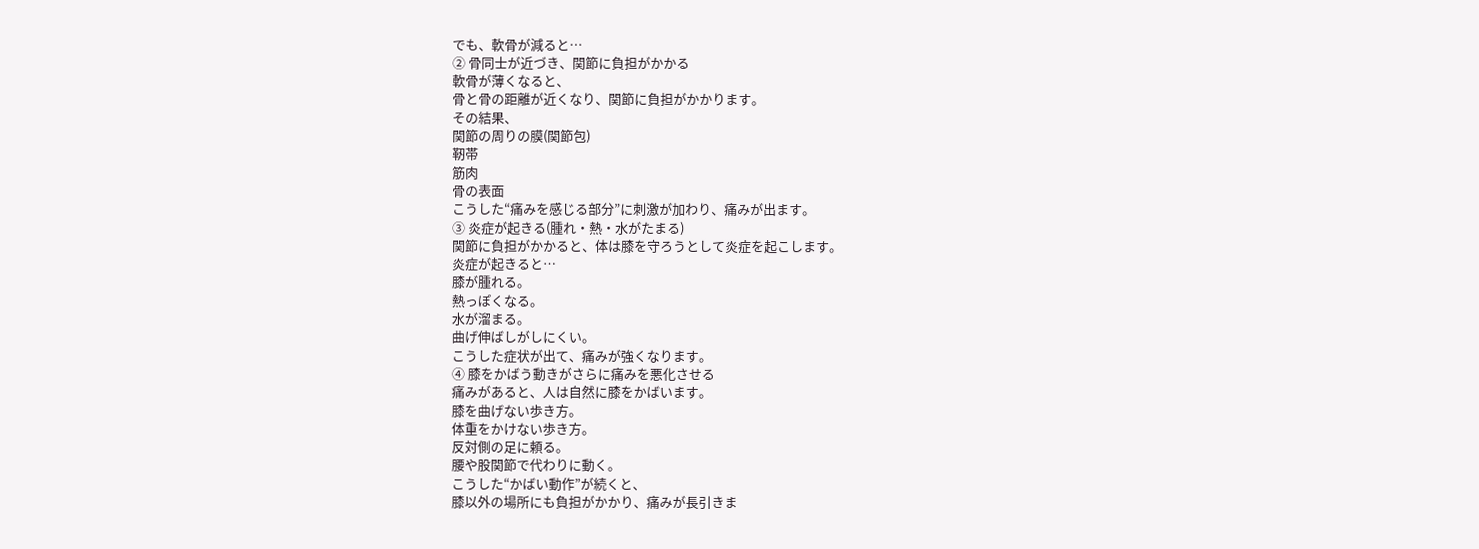でも、軟骨が減ると…
② 骨同士が近づき、関節に負担がかかる
軟骨が薄くなると、
骨と骨の距離が近くなり、関節に負担がかかります。
その結果、
関節の周りの膜(関節包)
靭帯
筋肉
骨の表面
こうした“痛みを感じる部分”に刺激が加わり、痛みが出ます。
③ 炎症が起きる(腫れ・熱・水がたまる)
関節に負担がかかると、体は膝を守ろうとして炎症を起こします。
炎症が起きると…
膝が腫れる。
熱っぽくなる。
水が溜まる。
曲げ伸ばしがしにくい。
こうした症状が出て、痛みが強くなります。
④ 膝をかばう動きがさらに痛みを悪化させる
痛みがあると、人は自然に膝をかばいます。
膝を曲げない歩き方。
体重をかけない歩き方。
反対側の足に頼る。
腰や股関節で代わりに動く。
こうした“かばい動作”が続くと、
膝以外の場所にも負担がかかり、痛みが長引きま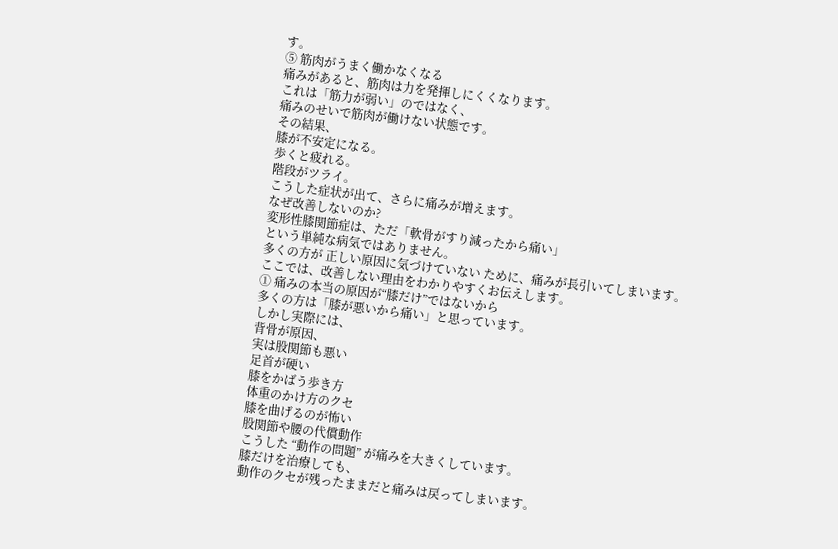す。
⑤ 筋肉がうまく働かなくなる
痛みがあると、筋肉は力を発揮しにくくなります。
これは「筋力が弱い」のではなく、
痛みのせいで筋肉が働けない状態です。
その結果、
膝が不安定になる。
歩くと疲れる。
階段がツライ。
こうした症状が出て、さらに痛みが増えます。
なぜ改善しないのか?
変形性膝関節症は、ただ「軟骨がすり減ったから痛い」
という単純な病気ではありません。
多くの方が 正しい原因に気づけていない ために、痛みが長引いてしまいます。
ここでは、改善しない理由をわかりやすくお伝えします。
① 痛みの本当の原因が“膝だけ”ではないから
多くの方は「膝が悪いから痛い」と思っています。
しかし実際には、
背骨が原因、
実は股関節も悪い
足首が硬い
膝をかばう歩き方
体重のかけ方のクセ
膝を曲げるのが怖い
股関節や腰の代償動作
こうした “動作の問題” が痛みを大きくしています。
膝だけを治療しても、
動作のクセが残ったままだと痛みは戻ってしまいます。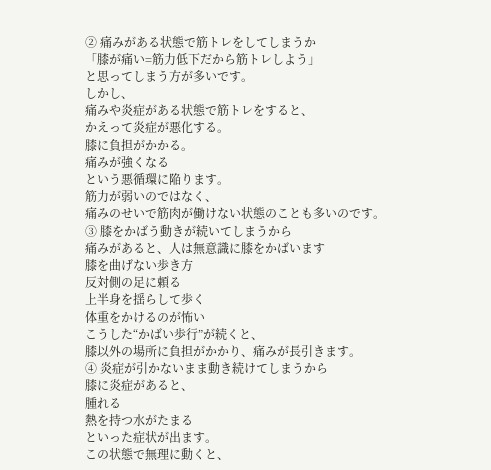② 痛みがある状態で筋トレをしてしまうか
「膝が痛い=筋力低下だから筋トレしよう」
と思ってしまう方が多いです。
しかし、
痛みや炎症がある状態で筋トレをすると、
かえって炎症が悪化する。
膝に負担がかかる。
痛みが強くなる
という悪循環に陥ります。
筋力が弱いのではなく、
痛みのせいで筋肉が働けない状態のことも多いのです。
③ 膝をかばう動きが続いてしまうから
痛みがあると、人は無意識に膝をかばいます
膝を曲げない歩き方
反対側の足に頼る
上半身を揺らして歩く
体重をかけるのが怖い
こうした“かばい歩行”が続くと、
膝以外の場所に負担がかかり、痛みが長引きます。
④ 炎症が引かないまま動き続けてしまうから
膝に炎症があると、
腫れる
熱を持つ水がたまる
といった症状が出ます。
この状態で無理に動くと、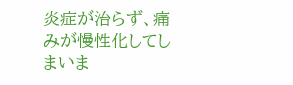炎症が治らず、痛みが慢性化してしまいま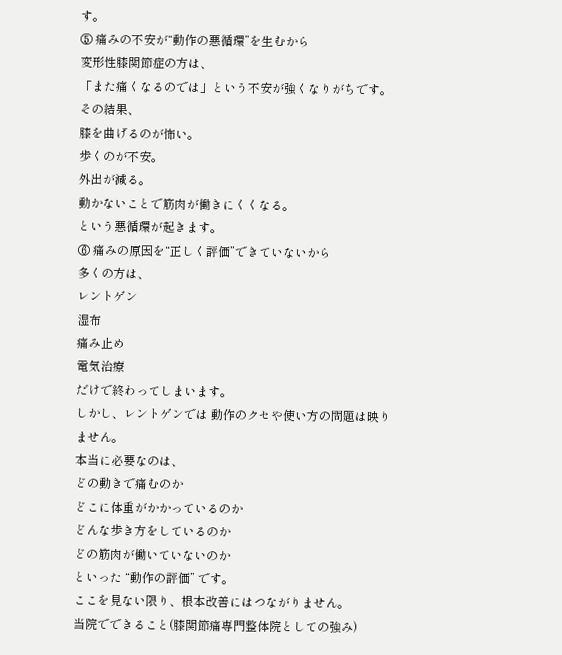す。
⑤ 痛みの不安が“動作の悪循環”を生むから
変形性膝関節症の方は、
「また痛くなるのでは」という不安が強くなりがちです。
その結果、
膝を曲げるのが怖い。
歩くのが不安。
外出が減る。
動かないことで筋肉が働きにくくなる。
という悪循環が起きます。
⑥ 痛みの原因を“正しく評価”できていないから
多くの方は、
レントゲン
湿布
痛み止め
電気治療
だけで終わってしまいます。
しかし、レントゲンでは 動作のクセや使い方の問題は映りません。
本当に必要なのは、
どの動きで痛むのか
どこに体重がかかっているのか
どんな歩き方をしているのか
どの筋肉が働いていないのか
といった “動作の評価” です。
ここを見ない限り、根本改善にはつながりません。
当院でできること(膝関節痛専門整体院としての強み)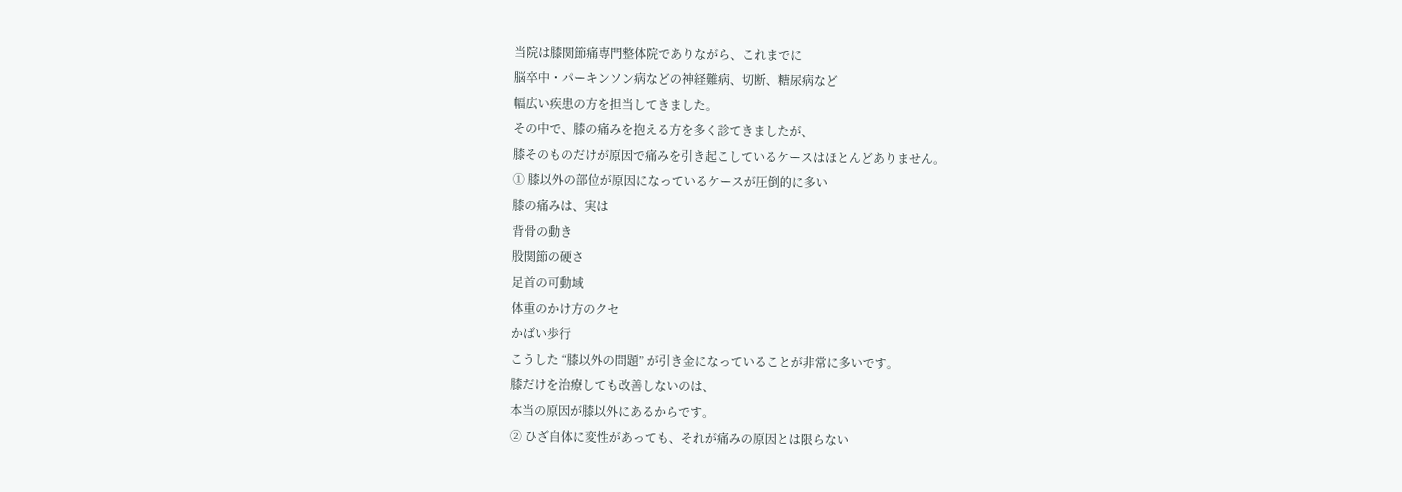当院は膝関節痛専門整体院でありながら、これまでに
脳卒中・パーキンソン病などの神経難病、切断、糖尿病など
幅広い疾患の方を担当してきました。
その中で、膝の痛みを抱える方を多く診てきましたが、
膝そのものだけが原因で痛みを引き起こしているケースはほとんどありません。
① 膝以外の部位が原因になっているケースが圧倒的に多い
膝の痛みは、実は
背骨の動き
股関節の硬さ
足首の可動域
体重のかけ方のクセ
かばい歩行
こうした “膝以外の問題” が引き金になっていることが非常に多いです。
膝だけを治療しても改善しないのは、
本当の原因が膝以外にあるからです。
② ひざ自体に変性があっても、それが痛みの原因とは限らない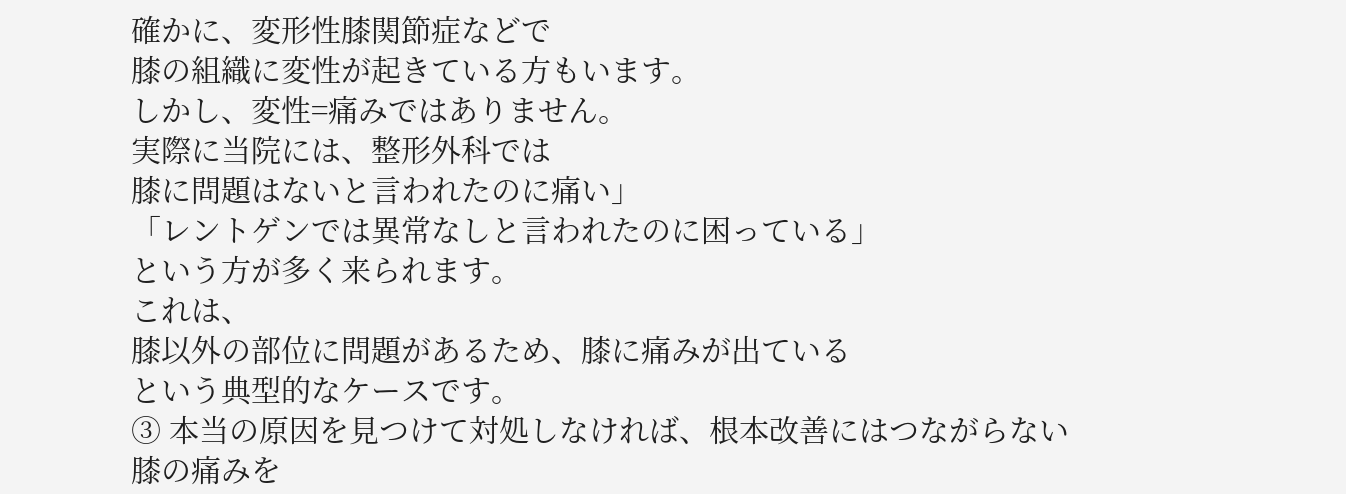確かに、変形性膝関節症などで
膝の組織に変性が起きている方もいます。
しかし、変性=痛みではありません。
実際に当院には、整形外科では
膝に問題はないと言われたのに痛い」
「レントゲンでは異常なしと言われたのに困っている」
という方が多く来られます。
これは、
膝以外の部位に問題があるため、膝に痛みが出ている
という典型的なケースです。
③ 本当の原因を見つけて対処しなければ、根本改善にはつながらない
膝の痛みを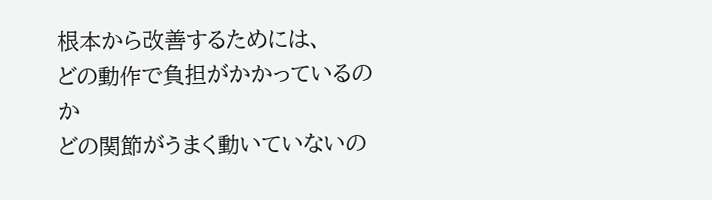根本から改善するためには、
どの動作で負担がかかっているのか
どの関節がうまく動いていないの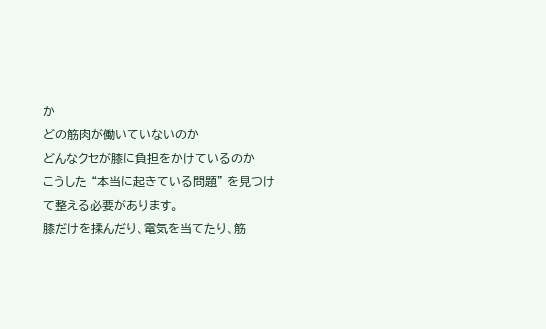か
どの筋肉が働いていないのか
どんなクセが膝に負担をかけているのか
こうした “本当に起きている問題” を見つけて整える必要があります。
膝だけを揉んだり、電気を当てたり、筋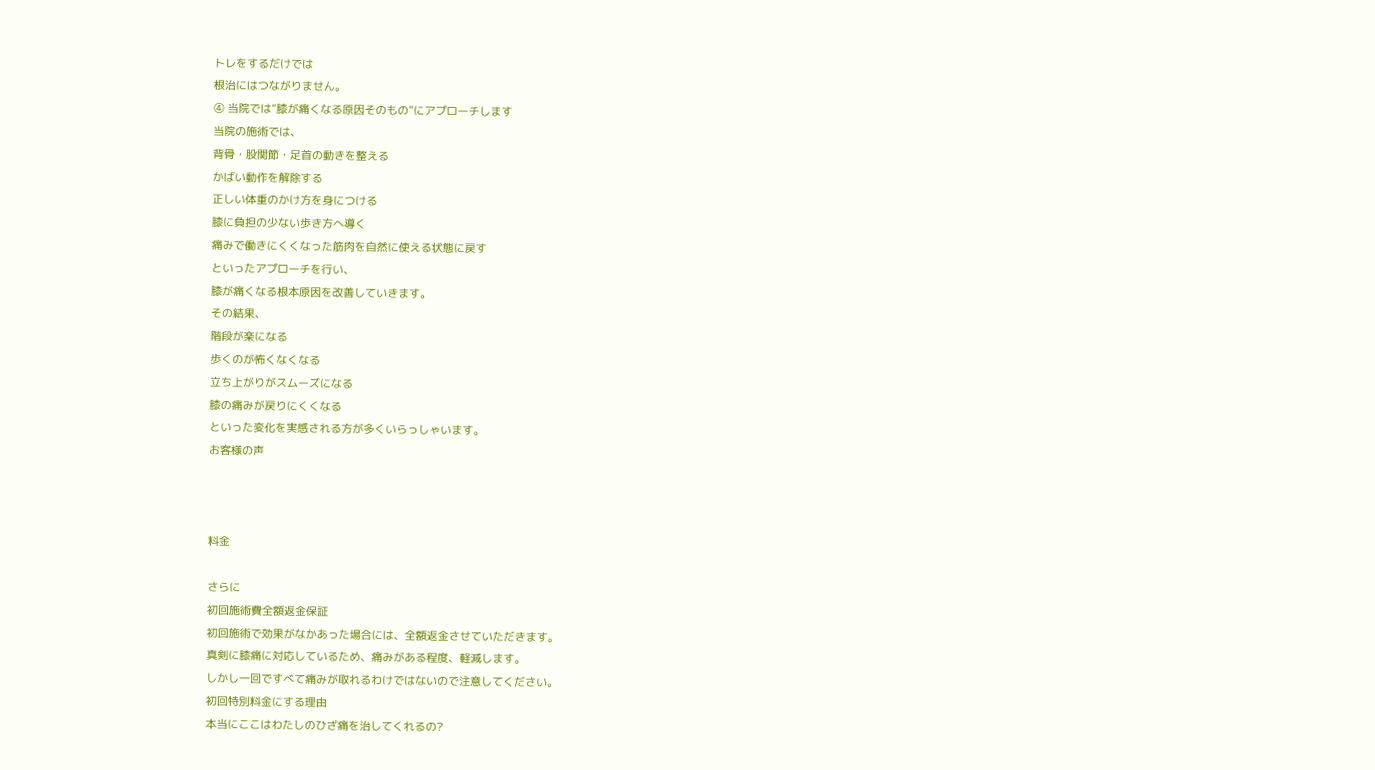トレをするだけでは
根治にはつながりません。
④ 当院では“膝が痛くなる原因そのもの”にアプローチします
当院の施術では、
背骨・股関節・足首の動きを整える
かばい動作を解除する
正しい体重のかけ方を身につける
膝に負担の少ない歩き方へ導く
痛みで働きにくくなった筋肉を自然に使える状態に戻す
といったアプローチを行い、
膝が痛くなる根本原因を改善していきます。
その結果、
階段が楽になる
歩くのが怖くなくなる
立ち上がりがスムーズになる
膝の痛みが戻りにくくなる
といった変化を実感される方が多くいらっしゃいます。
お客様の声



料金

さらに
初回施術費全額返金保証
初回施術で効果がなかあった場合には、全額返金させていただきます。
真剣に膝痛に対応しているため、痛みがある程度、軽減します。
しかし一回ですべて痛みが取れるわけではないので注意してください。
初回特別料金にする理由
本当にここはわたしのひざ痛を治してくれるの?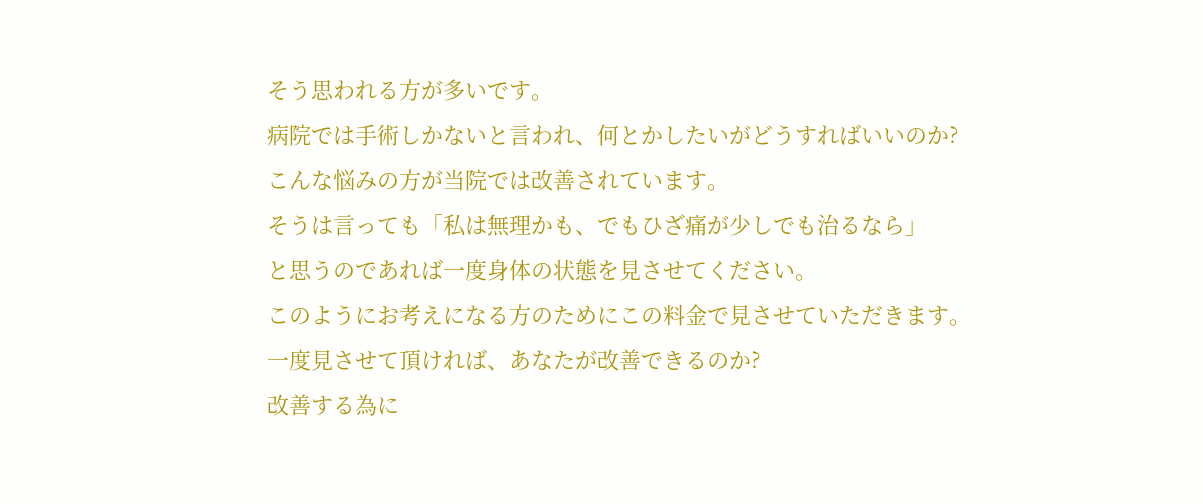そう思われる方が多いです。
病院では手術しかないと言われ、何とかしたいがどうすればいいのか?
こんな悩みの方が当院では改善されています。
そうは言っても「私は無理かも、でもひざ痛が少しでも治るなら」
と思うのであれば一度身体の状態を見させてください。
このようにお考えになる方のためにこの料金で見させていただきます。
一度見させて頂ければ、あなたが改善できるのか?
改善する為に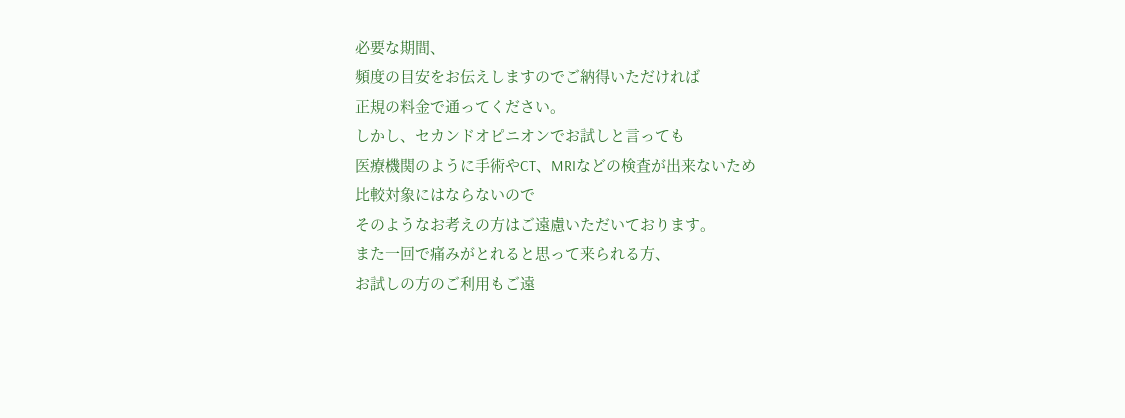必要な期間、
頻度の目安をお伝えしますのでご納得いただければ
正規の料金で通ってください。
しかし、セカンドオピニオンでお試しと言っても
医療機関のように手術やCT、MRIなどの検査が出来ないため
比較対象にはならないので
そのようなお考えの方はご遠慮いただいております。
また一回で痛みがとれると思って来られる方、
お試しの方のご利用もご遠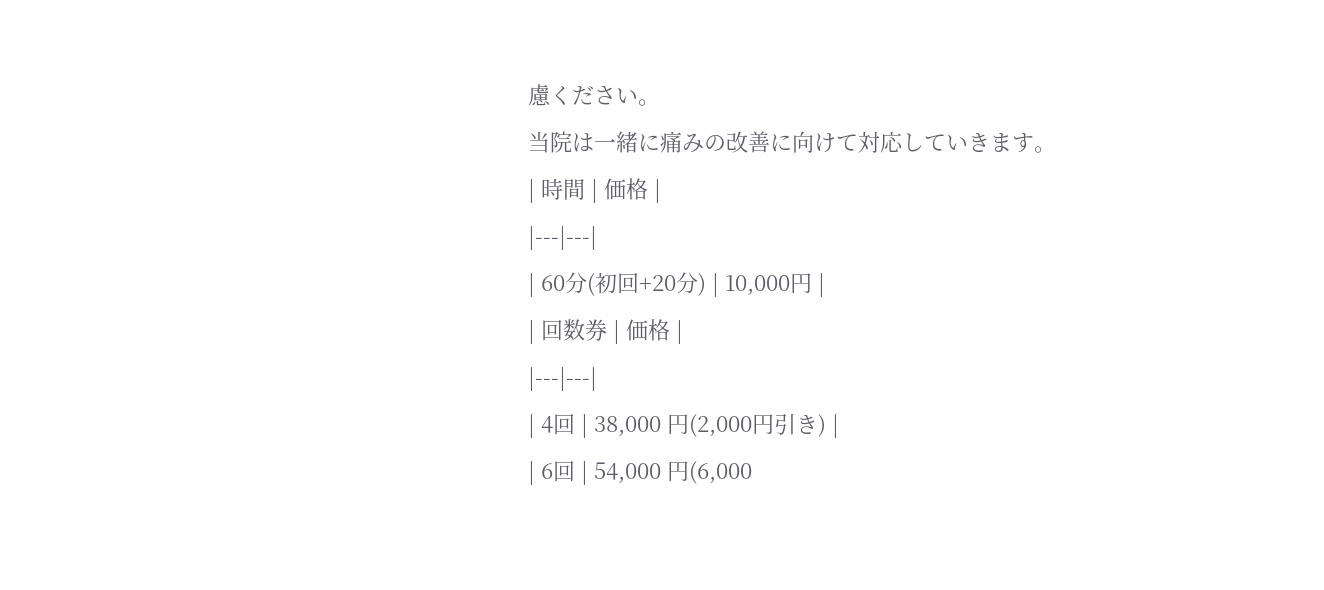慮ください。
当院は一緒に痛みの改善に向けて対応していきます。
| 時間 | 価格 |
|---|---|
| 60分(初回+20分) | 10,000円 |
| 回数券 | 価格 |
|---|---|
| 4回 | 38,000 円(2,000円引き) |
| 6回 | 54,000 円(6,000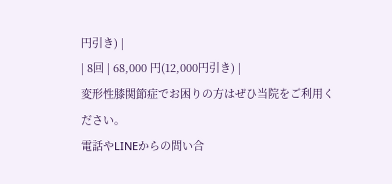円引き) |
| 8回 | 68,000 円(12,000円引き) |
変形性膝関節症でお困りの方はぜひ当院をご利用ください。
電話やLINEからの問い合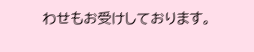わせもお受けしております。